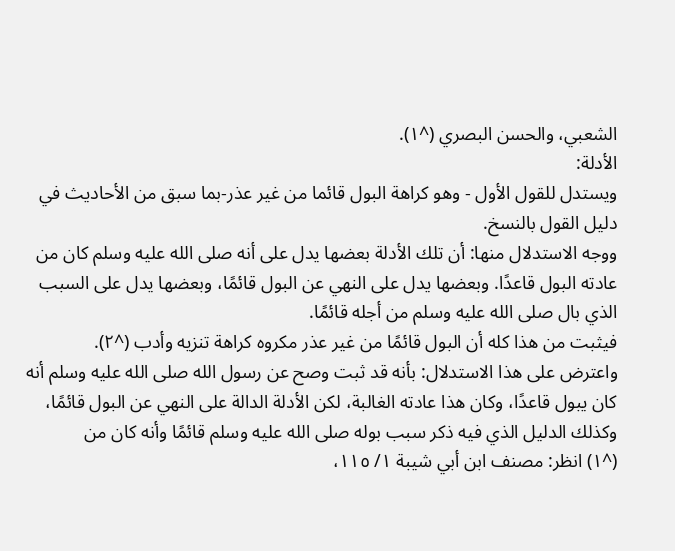الشعبي، والحسن البصري (^١).
الأدلة:
ويستدل للقول الأول - وهو كراهة البول قائما من غير عذر-بما سبق من الأحاديث في دليل القول بالنسخ.
ووجه الاستدلال منها: أن تلك الأدلة بعضها يدل على أنه صلى الله عليه وسلم كان من عادته البول قاعدًا. وبعضها يدل على النهي عن البول قائمًا، وبعضها يدل على السبب الذي بال صلى الله عليه وسلم من أجله قائمًا.
فيثبت من هذا كله أن البول قائمًا من غير عذر مكروه كراهة تنزيه وأدب (^٢).
واعترض على هذا الاستدلال: بأنه قد ثبت وصح عن رسول الله صلى الله عليه وسلم أنه كان يبول قاعدًا، وكان هذا عادته الغالبة، لكن الأدلة الدالة على النهي عن البول قائمًا، وكذلك الدليل الذي فيه ذكر سبب بوله صلى الله عليه وسلم قائمًا وأنه كان من
(^١) انظر: مصنف ابن أبي شيبة ١/ ١١٥،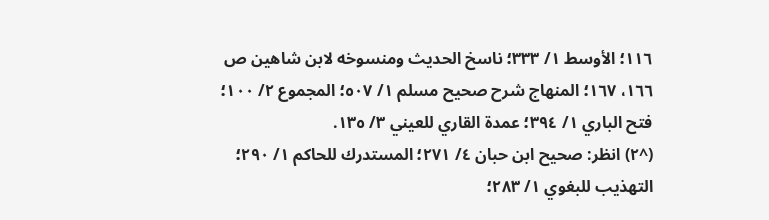١١٦؛ الأوسط ١/ ٣٣٣؛ ناسخ الحديث ومنسوخه لابن شاهين ص ١٦٦، ١٦٧؛ المنهاج شرح صحيح مسلم ١/ ٥٠٧؛ المجموع ٢/ ١٠٠؛ فتح الباري ١/ ٣٩٤؛ عمدة القاري للعيني ٣/ ١٣٥.
(^٢) انظر: صحيح ابن حبان ٤/ ٢٧١؛ المستدرك للحاكم ١/ ٢٩٠؛ التهذيب للبغوي ١/ ٢٨٣؛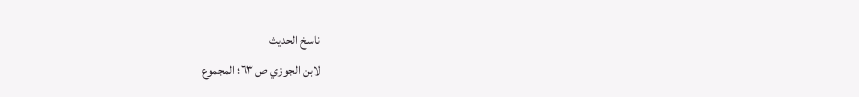ناسخ الحديث
لابن الجوزي ص ٦٣؛ المجموع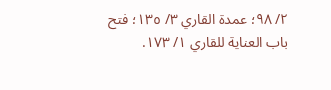٢/ ٩٨؛ عمدة القاري ٣/ ١٣٥؛ فتح باب العناية للقاري ١/ ١٧٣.